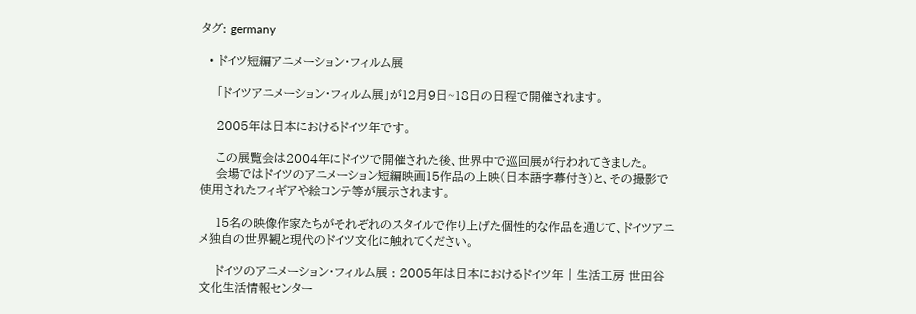タグ: germany

  • ドイツ短編アニメーション・フィルム展

    「ドイツアニメーション・フィルム展」が12月9日~18日の日程で開催されます。

    2005年は日本におけるドイツ年です。

    この展覧会は2004年にドイツで開催された後、世界中で巡回展が行われてきました。
    会場ではドイツのアニメーション短編映画15作品の上映(日本語字幕付き)と、その撮影で使用されたフィギアや絵コンテ等が展示されます。

    15名の映像作家たちがそれぞれのスタイルで作り上げた個性的な作品を通じて、ドイツアニメ独自の世界観と現代のドイツ文化に触れてください。

    ドイツのアニメーション・フィルム展 : 2005年は日本におけるドイツ年 | 生活工房 世田谷文化生活情報センター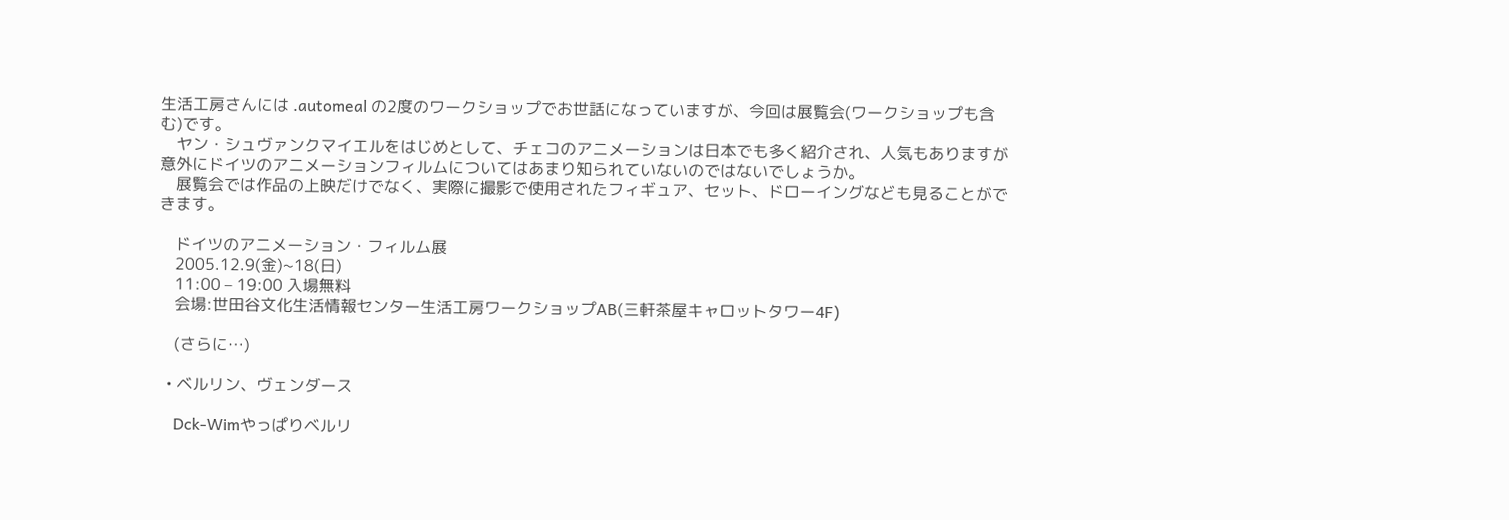生活工房さんには .automeal の2度のワークショップでお世話になっていますが、今回は展覧会(ワークショップも含む)です。
    ヤン・シュヴァンクマイエルをはじめとして、チェコのアニメーションは日本でも多く紹介され、人気もありますが意外にドイツのアニメーションフィルムについてはあまり知られていないのではないでしょうか。
    展覧会では作品の上映だけでなく、実際に撮影で使用されたフィギュア、セット、ドローイングなども見ることができます。

    ドイツのアニメーション・フィルム展
    2005.12.9(金)~18(日)
    11:00 – 19:00 入場無料
    会場:世田谷文化生活情報センター生活工房ワークショップAB(三軒茶屋キャロットタワー4F)

    (さらに…)

  • ベルリン、ヴェンダース

    Dck-Wimやっぱりベルリ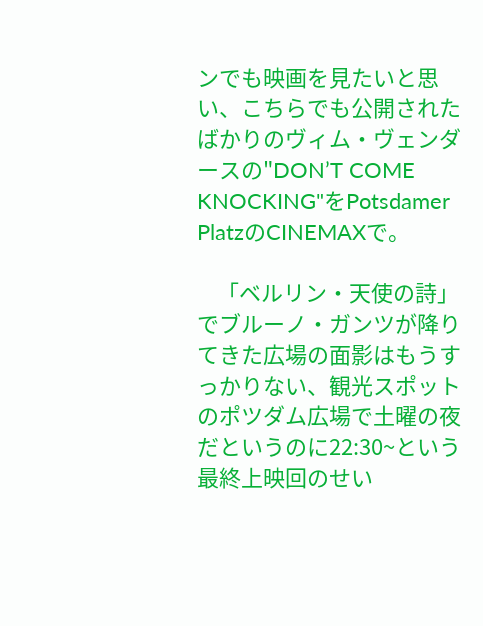ンでも映画を見たいと思い、こちらでも公開されたばかりのヴィム・ヴェンダースの"DON’T COME KNOCKING"をPotsdamer PlatzのCINEMAXで。

    「ベルリン・天使の詩」でブルーノ・ガンツが降りてきた広場の面影はもうすっかりない、観光スポットのポツダム広場で土曜の夜だというのに22:30~という最終上映回のせい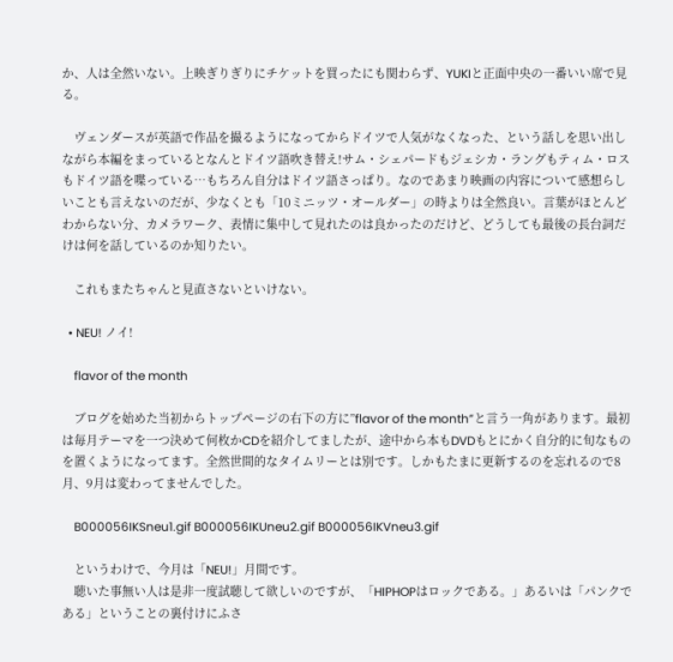か、人は全然いない。上映ぎりぎりにチケットを買ったにも関わらず、YUKIと正面中央の一番いい席で見る。

    ヴェンダースが英語で作品を撮るようになってからドイツで人気がなくなった、という話しを思い出しながら本編をまっているとなんとドイツ語吹き替え!サム・シェパードもジェシカ・ラングもティム・ロスもドイツ語を喋っている…もちろん自分はドイツ語さっぱり。なのであまり映画の内容について感想らしいことも言えないのだが、少なくとも「10ミニッツ・オールダー」の時よりは全然良い。言葉がほとんどわからない分、カメラワーク、表情に集中して見れたのは良かったのだけど、どうしても最後の長台詞だけは何を話しているのか知りたい。

    これもまたちゃんと見直さないといけない。

  • NEU! ノイ!

    flavor of the month

    ブログを始めた当初からトップページの右下の方に”flavor of the month”と言う一角があります。最初は毎月テーマを一つ決めて何枚かCDを紹介してましたが、途中から本もDVDもとにかく自分的に旬なものを置くようになってます。全然世間的なタイムリーとは別です。しかもたまに更新するのを忘れるので8月、9月は変わってませんでした。

    B000056IKSneu1.gif B000056IKUneu2.gif B000056IKVneu3.gif

    というわけで、今月は「NEU!」月間です。
    聴いた事無い人は是非一度試聴して欲しいのですが、「HIPHOPはロックである。」あるいは「パンクである」ということの裏付けにふさ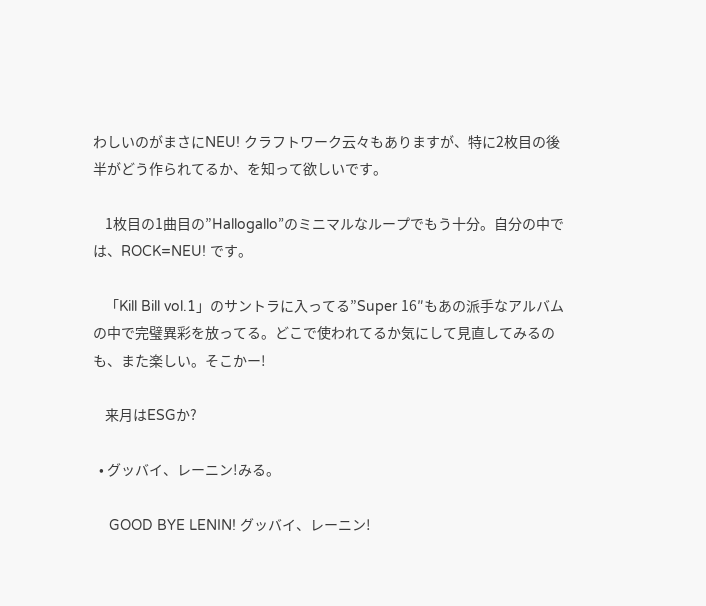わしいのがまさにNEU! クラフトワーク云々もありますが、特に2枚目の後半がどう作られてるか、を知って欲しいです。

    1枚目の1曲目の”Hallogallo”のミニマルなループでもう十分。自分の中では、ROCK=NEU! です。

    「Kill Bill vol.1」のサントラに入ってる”Super 16″もあの派手なアルバムの中で完璧異彩を放ってる。どこで使われてるか気にして見直してみるのも、また楽しい。そこかー!

    来月はESGか?

  • グッバイ、レーニン!みる。

    GOOD BYE LENIN! グッバイ、レーニン!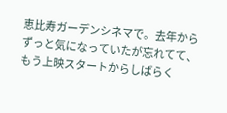恵比寿ガーデンシネマで。去年からずっと気になっていたが忘れてて、もう上映スタートからしばらく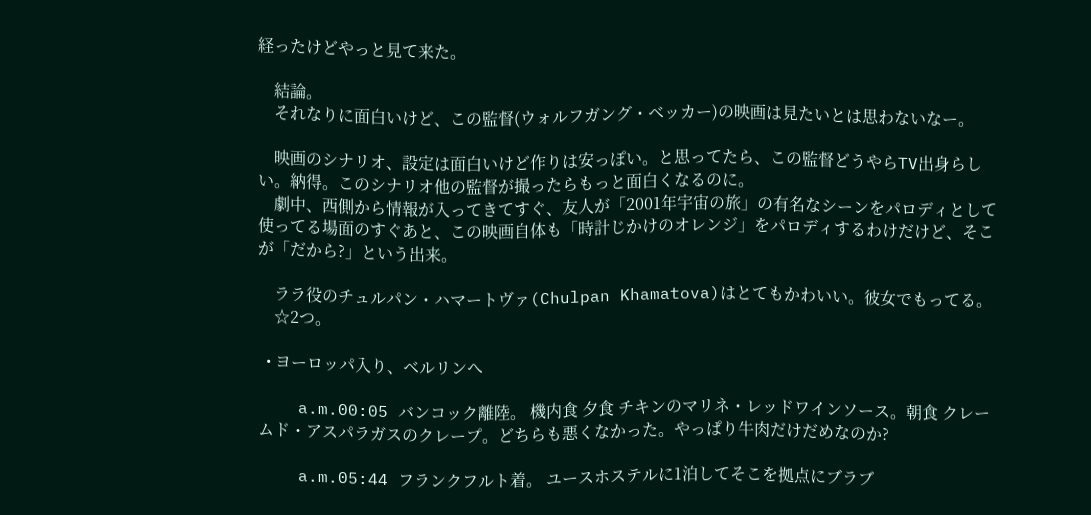経ったけどやっと見て来た。

    結論。
    それなりに面白いけど、この監督(ウォルフガング・ベッカー)の映画は見たいとは思わないなー。

    映画のシナリオ、設定は面白いけど作りは安っぽい。と思ってたら、この監督どうやらTV出身らしい。納得。このシナリオ他の監督が撮ったらもっと面白くなるのに。
    劇中、西側から情報が入ってきてすぐ、友人が「2001年宇宙の旅」の有名なシーンをパロディとして使ってる場面のすぐあと、この映画自体も「時計じかけのオレンジ」をパロディするわけだけど、そこが「だから?」という出来。

    ララ役のチュルパン・ハマートヴァ(Chulpan Khamatova)はとてもかわいい。彼女でもってる。
    ☆2つ。

  • ヨーロッパ入り、ベルリンへ

    a.m.00:05 バンコック離陸。 機内食 夕食 チキンのマリネ・レッドワインソース。朝食 クレームド・アスパラガスのクレープ。どちらも悪くなかった。やっぱり牛肉だけだめなのか?

    a.m.05:44 フランクフルト着。 ユースホステルに1泊してそこを拠点にブラブ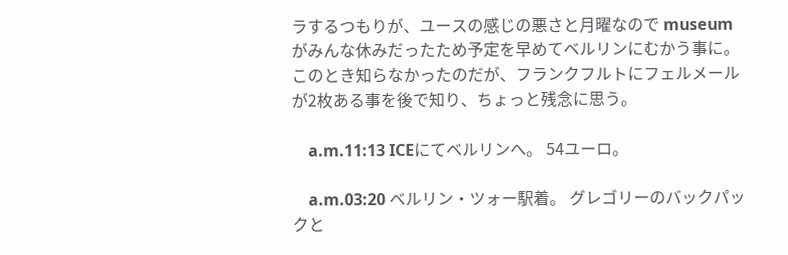ラするつもりが、ユースの感じの悪さと月曜なので museum がみんな休みだったため予定を早めてベルリンにむかう事に。このとき知らなかったのだが、フランクフルトにフェルメールが2枚ある事を後で知り、ちょっと残念に思う。

    a.m.11:13 ICEにてベルリンへ。 54ユーロ。

    a.m.03:20 ベルリン・ツォー駅着。 グレゴリーのバックパックと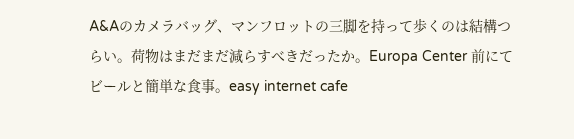A&Aのカメラバッグ、マンフロットの三脚を持って歩くのは結構つらい。荷物はまだまだ減らすべきだったか。Europa Center 前にてビールと簡単な食事。easy internet cafe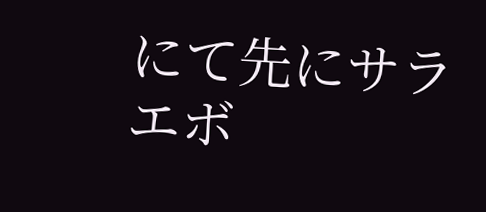にて先にサラエボ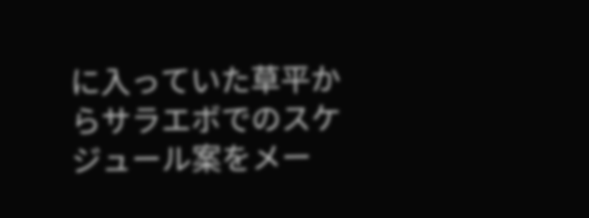に入っていた草平からサラエボでのスケジュール案をメー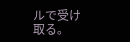ルで受け取る。